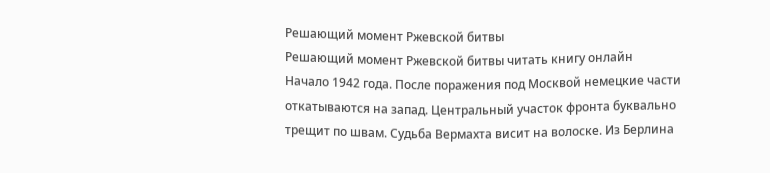Решающий момент Ржевской битвы
Решающий момент Ржевской битвы читать книгу онлайн
Начало 1942 года. После поражения под Москвой немецкие части откатываются на запад. Центральный участок фронта буквально трещит по швам. Судьба Вермахта висит на волоске. Из Берлина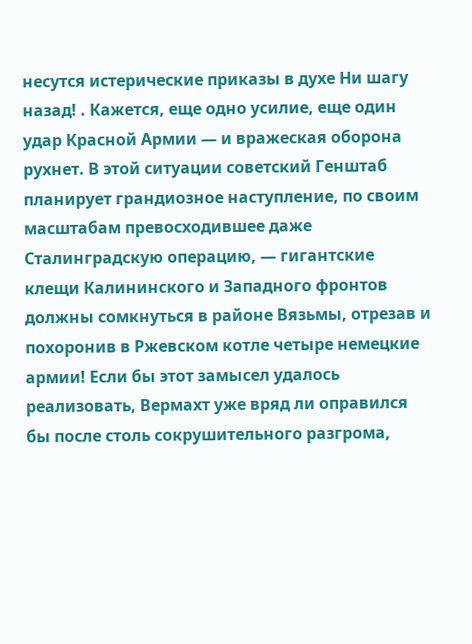несутся истерические приказы в духе Ни шагу назад! . Кажется, еще одно усилие, еще один удар Красной Армии — и вражеская оборона рухнет. В этой ситуации советский Генштаб планирует грандиозное наступление, по своим масштабам превосходившее даже Сталинградскую операцию, — гигантские клещи Калининского и Западного фронтов должны сомкнуться в районе Вязьмы, отрезав и похоронив в Ржевском котле четыре немецкие армии! Если бы этот замысел удалось реализовать, Вермахт уже вряд ли оправился бы после столь сокрушительного разгрома,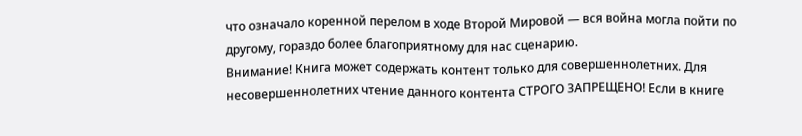что означало коренной перелом в ходе Второй Мировой — вся война могла пойти по другому, гораздо более благоприятному для нас сценарию.
Внимание! Книга может содержать контент только для совершеннолетних. Для несовершеннолетних чтение данного контента СТРОГО ЗАПРЕЩЕНО! Если в книге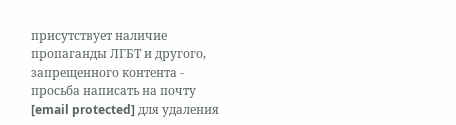присутствует наличие пропаганды ЛГБТ и другого, запрещенного контента - просьба написать на почту [email protected] для удаления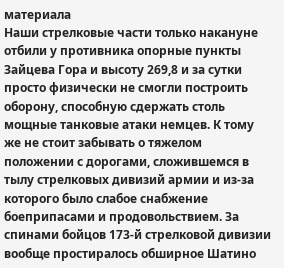материала
Наши стрелковые части только накануне отбили у противника опорные пункты Зайцева Гора и высоту 269,8 и за сутки просто физически не смогли построить оборону, способную сдержать столь мощные танковые атаки немцев. К тому же не стоит забывать о тяжелом положении с дорогами, сложившемся в тылу стрелковых дивизий армии и из-за которого было слабое снабжение боеприпасами и продовольствием. За спинами бойцов 173-й стрелковой дивизии вообще простиралось обширное Шатино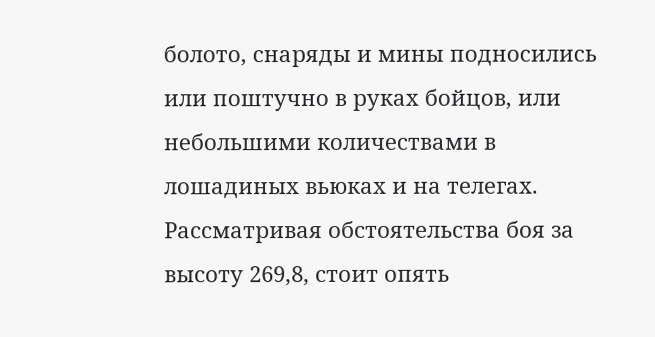болото, снаряды и мины подносились или поштучно в руках бойцов, или небольшими количествами в лошадиных вьюках и на телегах.
Рассматривая обстоятельства боя за высоту 269,8, стоит опять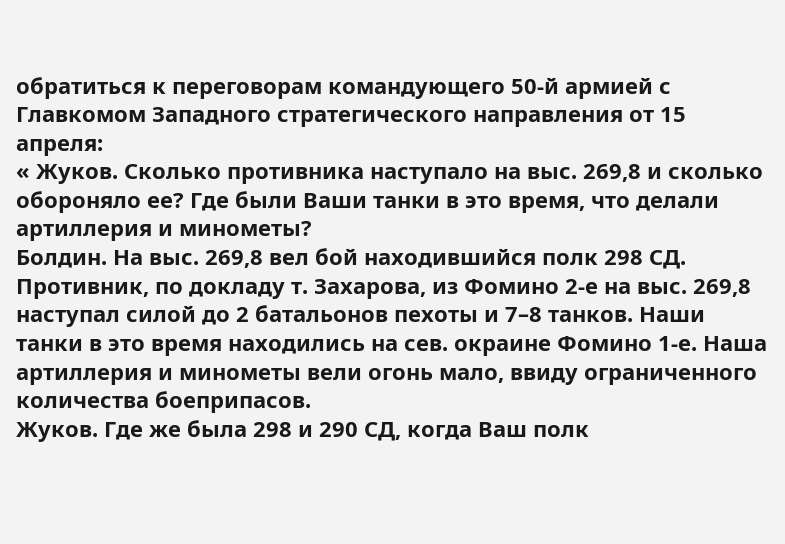обратиться к переговорам командующего 50-й армией с Главкомом Западного стратегического направления от 15 апреля:
« Жуков. Сколько противника наступало на выс. 269,8 и сколько обороняло ее? Где были Ваши танки в это время, что делали артиллерия и минометы?
Болдин. На выс. 269,8 вел бой находившийся полк 298 СД. Противник, по докладу т. Захарова, из Фомино 2-е на выс. 269,8 наступал силой до 2 батальонов пехоты и 7–8 танков. Наши танки в это время находились на сев. окраине Фомино 1-е. Наша артиллерия и минометы вели огонь мало, ввиду ограниченного количества боеприпасов.
Жуков. Где же была 298 и 290 CД, когда Ваш полк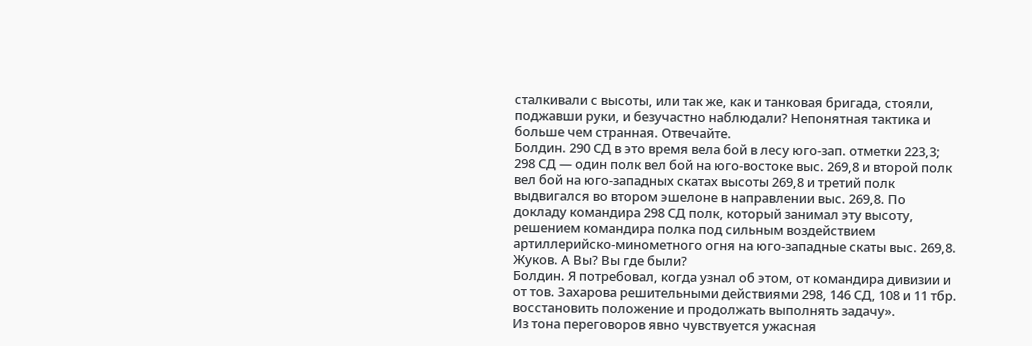сталкивали с высоты, или так же, как и танковая бригада, стояли, поджавши руки, и безучастно наблюдали? Непонятная тактика и больше чем странная. Отвечайте.
Болдин. 290 CД в это время вела бой в лесу юго-зап. отметки 223,3; 298 СД — один полк вел бой на юго-востоке выс. 269,8 и второй полк вел бой на юго-западных скатах высоты 269,8 и третий полк выдвигался во втором эшелоне в направлении выс. 269,8. По докладу командира 298 СД полк, который занимал эту высоту, решением командира полка под сильным воздействием артиллерийско-минометного огня на юго-западные скаты выс. 269,8.
Жуков. А Вы? Вы где были?
Болдин. Я потребовал, когда узнал об этом, от командира дивизии и от тов. Захарова решительными действиями 298, 146 СД, 108 и 11 тбр. восстановить положение и продолжать выполнять задачу».
Из тона переговоров явно чувствуется ужасная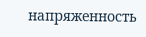напряженность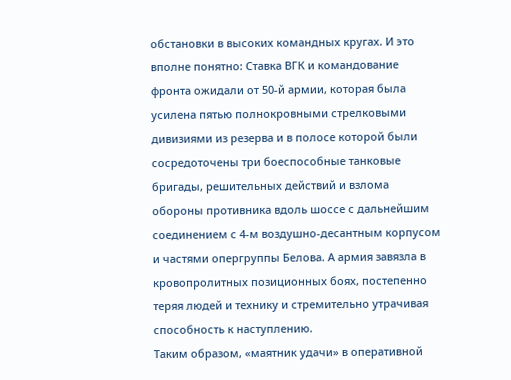обстановки в высоких командных кругах. И это вполне понятно: Ставка ВГК и командование фронта ожидали от 50-й армии, которая была усилена пятью полнокровными стрелковыми дивизиями из резерва и в полосе которой были сосредоточены три боеспособные танковые бригады, решительных действий и взлома обороны противника вдоль шоссе с дальнейшим соединением с 4-м воздушно-десантным корпусом и частями опергруппы Белова. А армия завязла в кровопролитных позиционных боях, постепенно теряя людей и технику и стремительно утрачивая способность к наступлению.
Таким образом, «маятник удачи» в оперативной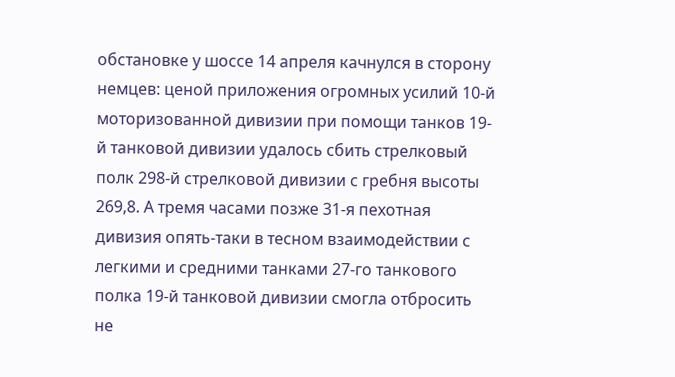обстановке у шоссе 14 апреля качнулся в сторону немцев: ценой приложения огромных усилий 10-й моторизованной дивизии при помощи танков 19-й танковой дивизии удалось сбить стрелковый полк 298-й стрелковой дивизии с гребня высоты 269,8. А тремя часами позже 31-я пехотная дивизия опять-таки в тесном взаимодействии с легкими и средними танками 27-го танкового полка 19-й танковой дивизии смогла отбросить не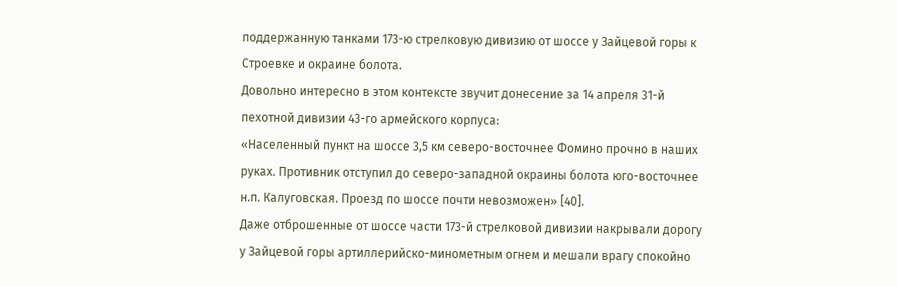поддержанную танками 173-ю стрелковую дивизию от шоссе у Зайцевой горы к Строевке и окраине болота.
Довольно интересно в этом контексте звучит донесение за 14 апреля 31-й пехотной дивизии 43-го армейского корпуса:
«Населенный пункт на шоссе 3,5 км северо-восточнее Фомино прочно в наших руках. Противник отступил до северо-западной окраины болота юго-восточнее н.п. Калуговская. Проезд по шоссе почти невозможен» [40].
Даже отброшенные от шоссе части 173-й стрелковой дивизии накрывали дорогу у Зайцевой горы артиллерийско-минометным огнем и мешали врагу спокойно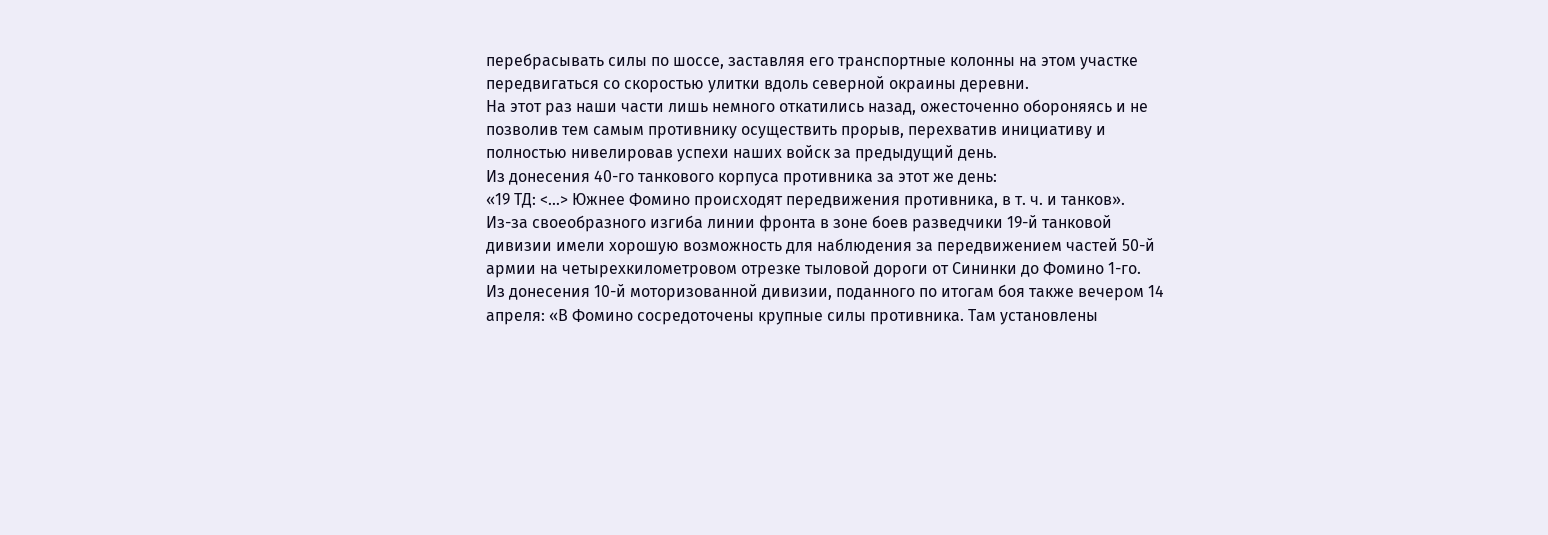перебрасывать силы по шоссе, заставляя его транспортные колонны на этом участке передвигаться со скоростью улитки вдоль северной окраины деревни.
На этот раз наши части лишь немного откатились назад, ожесточенно обороняясь и не позволив тем самым противнику осуществить прорыв, перехватив инициативу и полностью нивелировав успехи наших войск за предыдущий день.
Из донесения 40-го танкового корпуса противника за этот же день:
«19 ТД: <…> Южнее Фомино происходят передвижения противника, в т. ч. и танков».
Из-за своеобразного изгиба линии фронта в зоне боев разведчики 19-й танковой дивизии имели хорошую возможность для наблюдения за передвижением частей 50-й армии на четырехкилометровом отрезке тыловой дороги от Сининки до Фомино 1-го.
Из донесения 10-й моторизованной дивизии, поданного по итогам боя также вечером 14 апреля: «В Фомино сосредоточены крупные силы противника. Там установлены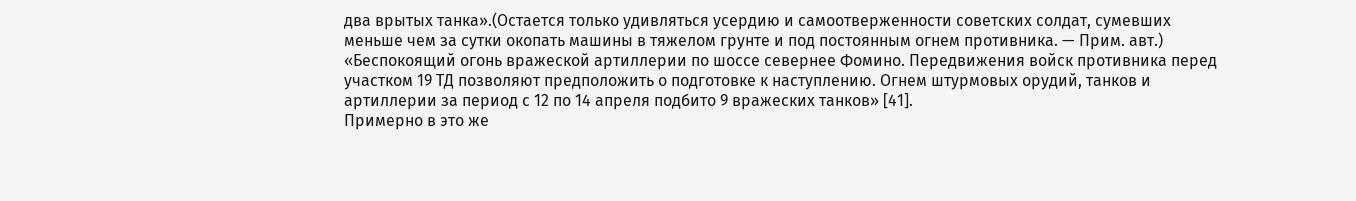два врытых танка».(Остается только удивляться усердию и самоотверженности советских солдат, сумевших меньше чем за сутки окопать машины в тяжелом грунте и под постоянным огнем противника. — Прим. авт.) «Беспокоящий огонь вражеской артиллерии по шоссе севернее Фомино. Передвижения войск противника перед участком 19 ТД позволяют предположить о подготовке к наступлению. Огнем штурмовых орудий, танков и артиллерии за период с 12 по 14 апреля подбито 9 вражеских танков» [41].
Примерно в это же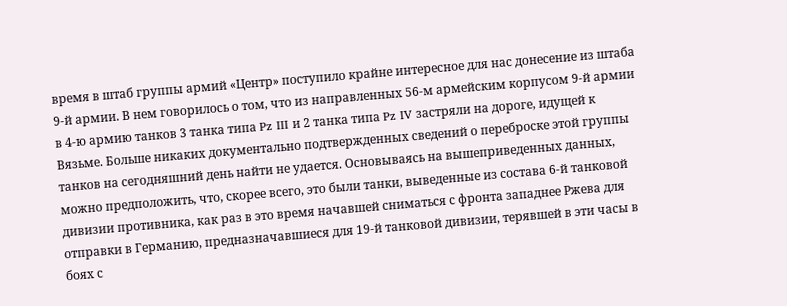время в штаб группы армий «Центр» поступило крайне интересное для нас донесение из штаба 9-й армии. В нем говорилось о том, что из направленных 56-м армейским корпусом 9-й армии в 4-ю армию танков 3 танка типа Pz III и 2 танка типа Pz IV застряли на дороге, идущей к Вязьме. Больше никаких документально подтвержденных сведений о переброске этой группы танков на сегодняшний день найти не удается. Основываясь на вышеприведенных данных, можно предположить, что, скорее всего, это были танки, выведенные из состава 6-й танковой дивизии противника, как раз в это время начавшей сниматься с фронта западнее Ржева для отправки в Германию, предназначавшиеся для 19-й танковой дивизии, терявшей в эти часы в боях с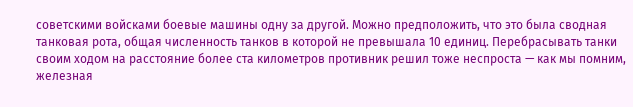советскими войсками боевые машины одну за другой. Можно предположить, что это была сводная танковая рота, общая численность танков в которой не превышала 10 единиц. Перебрасывать танки своим ходом на расстояние более ста километров противник решил тоже неспроста — как мы помним, железная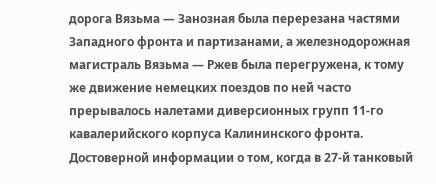дорога Вязьма — Занозная была перерезана частями Западного фронта и партизанами, а железнодорожная магистраль Вязьма — Ржев была перегружена, к тому же движение немецких поездов по ней часто прерывалось налетами диверсионных групп 11-го кавалерийского корпуса Калининского фронта. Достоверной информации о том, когда в 27-й танковый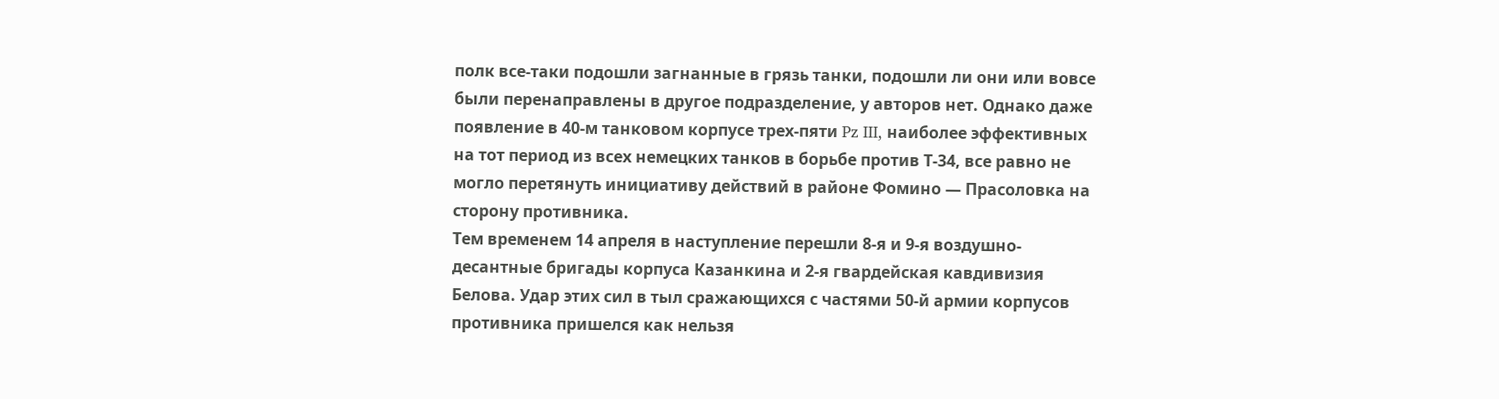полк все-таки подошли загнанные в грязь танки, подошли ли они или вовсе были перенаправлены в другое подразделение, у авторов нет. Однако даже появление в 40-м танковом корпусе трех-пяти Pz III, наиболее эффективных на тот период из всех немецких танков в борьбе против Т-34, все равно не могло перетянуть инициативу действий в районе Фомино — Прасоловка на сторону противника.
Тем временем 14 апреля в наступление перешли 8-я и 9-я воздушно-десантные бригады корпуса Казанкина и 2-я гвардейская кавдивизия Белова. Удар этих сил в тыл сражающихся с частями 50-й армии корпусов противника пришелся как нельзя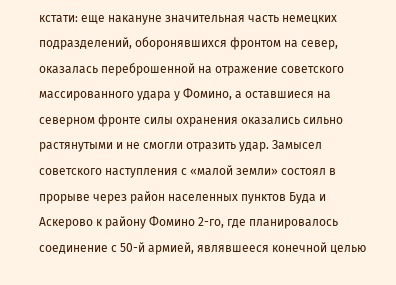кстати: еще накануне значительная часть немецких подразделений, оборонявшихся фронтом на север, оказалась переброшенной на отражение советского массированного удара у Фомино, а оставшиеся на северном фронте силы охранения оказались сильно растянутыми и не смогли отразить удар. Замысел советского наступления с «малой земли» состоял в прорыве через район населенных пунктов Буда и Аскерово к району Фомино 2-го, где планировалось соединение с 50-й армией, являвшееся конечной целью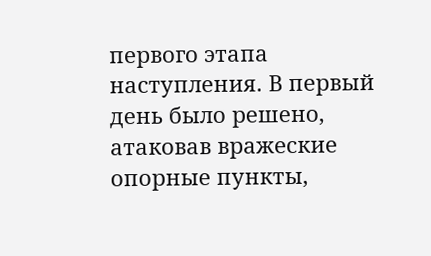первого этапа наступления. В первый день было решено, атаковав вражеские опорные пункты,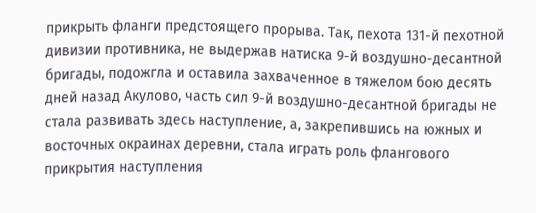прикрыть фланги предстоящего прорыва. Так, пехота 131-й пехотной дивизии противника, не выдержав натиска 9-й воздушно-десантной бригады, подожгла и оставила захваченное в тяжелом бою десять дней назад Акулово, часть сил 9-й воздушно-десантной бригады не стала развивать здесь наступление, а, закрепившись на южных и восточных окраинах деревни, стала играть роль флангового прикрытия наступления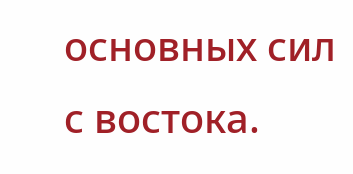основных сил с востока.